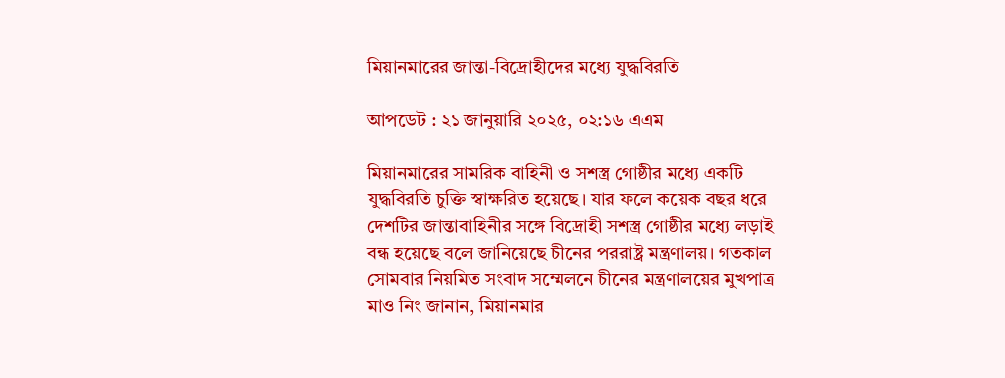মিয়ানমারের জান্তা-বিদ্রোহীদের মধ্যে যুদ্ধবিরতি

আপডেট : ২১ জানুয়ারি ২০২৫, ০২:১৬ এএম

মিয়ানমারের সামরিক বাহিনী ও সশস্ত্র গোষ্ঠীর মধ্যে একটি যুদ্ধবিরতি চুক্তি স্বাক্ষরিত হয়েছে। যার ফলে কয়েক বছর ধরে দেশটির জান্তাবাহিনীর সঙ্গে বিদ্রোহী সশস্ত্র গোষ্ঠীর মধ্যে লড়াই বন্ধ হয়েছে বলে জানিয়েছে চীনের পররাষ্ট্র মন্ত্রণালয়। গতকাল সোমবার নিয়মিত সংবাদ সম্মেলনে চীনের মন্ত্রণালয়ের মুখপাত্র মাও নিং জানান, মিয়ানমার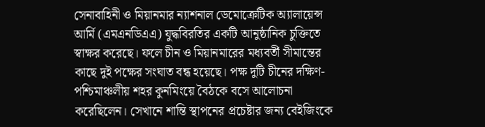সেনাবাহিনী ও মিয়ানমার ন্যাশনাল ডেমোক্রেটিক অ্যালায়েন্স আর্মি (এমএনডিএএ) যুদ্ধবিরতির একটি আনুষ্ঠানিক চুক্তিতে স্বাক্ষর করেছে। ফলে চীন ও মিয়ানমারের মধ্যবর্তী সীমান্তের কাছে দুই পক্ষের সংঘাত বন্ধ হয়েছে। পক্ষ দুটি চীনের দক্ষিণ-পশ্চিমাঞ্চলীয় শহর কুনমিংয়ে বৈঠকে বসে আলোচনা করেছিলেন। সেখানে শান্তি স্থাপনের প্রচেষ্টার জন্য বেইজিংকে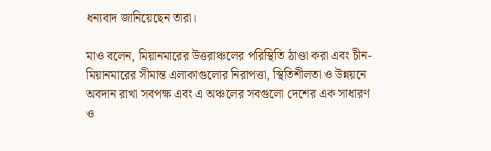ধন্যবাদ জানিয়েছেন তারা।

মাও বলেন, মিয়ানমারের উত্তরাঞ্চলের পরিস্থিতি ঠাণ্ডা করা এবং চীন-মিয়ানমারের সীমান্ত এলাকাগুলোর নিরাপত্তা, স্থিতিশীলতা ও উন্নয়নে অবদান রাখা সবপক্ষ এবং এ অঞ্চলের সবগুলো দেশের এক সাধারণ ও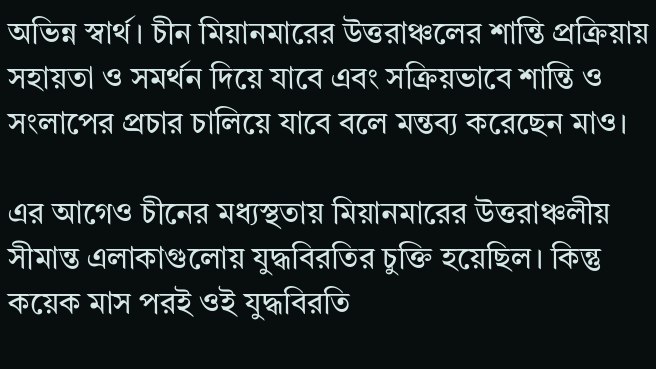অভিন্ন স্বার্থ। চীন মিয়ানমারের উত্তরাঞ্চলের শান্তি প্রক্রিয়ায় সহায়তা ও সমর্থন দিয়ে যাবে এবং সক্রিয়ভাবে শান্তি ও সংলাপের প্রচার চালিয়ে যাবে বলে মন্তব্য করেছেন মাও।

এর আগেও চীনের মধ্যস্থতায় মিয়ানমারের উত্তরাঞ্চলীয় সীমান্ত এলাকাগুলোয় যুদ্ধবিরতির চুক্তি হয়েছিল। কিন্তু কয়েক মাস পরই ওই যুদ্ধবিরতি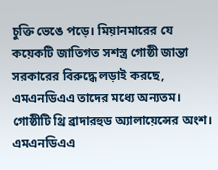চুক্তি ভেঙে পড়ে। মিয়ানমারের যে কয়েকটি জাতিগত সশস্ত্র গোষ্ঠী জান্তা সরকারের বিরুদ্ধে লড়াই করছে, এমএনডিএএ তাদের মধ্যে অন্যতম। গোষ্ঠীটি থ্রি ব্রাদারহুড অ্যালায়েন্সের অংশ। এমএনডিএএ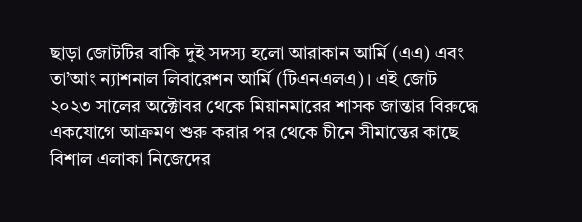ছাড়া জোটটির বাকি দুই সদস্য হলো আরাকান আর্মি (এএ) এবং তা’আং ন্যাশনাল লিবারেশন আর্মি (টিএনএলএ)। এই জোট ২০২৩ সালের অক্টোবর থেকে মিয়ানমারের শাসক জান্তার বিরুদ্ধে একযোগে আক্রমণ শুরু করার পর থেকে চীনে সীমান্তের কাছে বিশাল এলাকা নিজেদের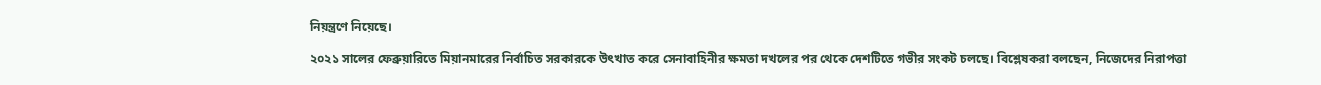নিয়ন্ত্রণে নিয়েছে।

২০২১ সালের ফেব্রুয়ারিতে মিয়ানমারের নির্বাচিত সরকারকে উৎখাত করে সেনাবাহিনীর ক্ষমতা দখলের পর থেকে দেশটিতে গভীর সংকট চলছে। বিশ্লেষকরা বলছেন, নিজেদের নিরাপত্তা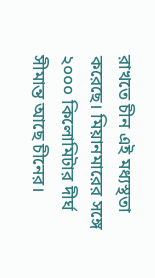রাখতে চীন এই মধ্যস্থতা করেছে। মিয়ানমারের সঙ্গে ২০০০ কিলোমিটার দীর্ঘ সীমান্ত আছে চীনের।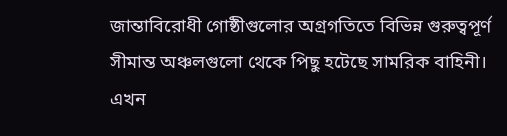জান্তাবিরোধী গোষ্ঠীগুলোর অগ্রগতিতে বিভিন্ন গুরুত্বপূর্ণ সীমান্ত অঞ্চলগুলো থেকে পিছু হটেছে সামরিক বাহিনী। এখন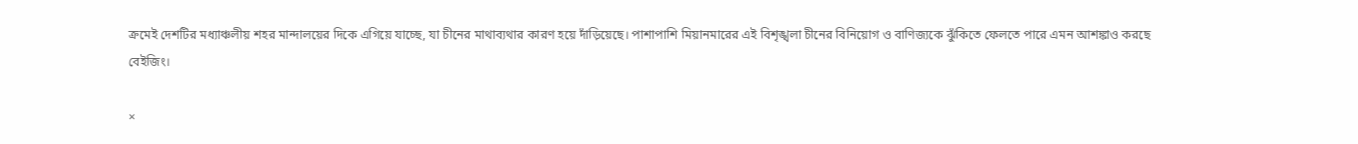ক্রমেই দেশটির মধ্যাঞ্চলীয় শহর মান্দালয়ের দিকে এগিয়ে যাচ্ছে, যা চীনের মাথাব্যথার কারণ হয়ে দাঁড়িয়েছে। পাশাপাশি মিয়ানমারের এই বিশৃঙ্খলা চীনের বিনিয়োগ ও বাণিজ্যকে ঝুঁকিতে ফেলতে পারে এমন আশঙ্কাও করছে বেইজিং।

×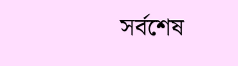সর্বশেষ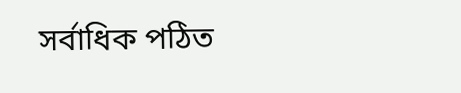সর্বাধিক পঠিত